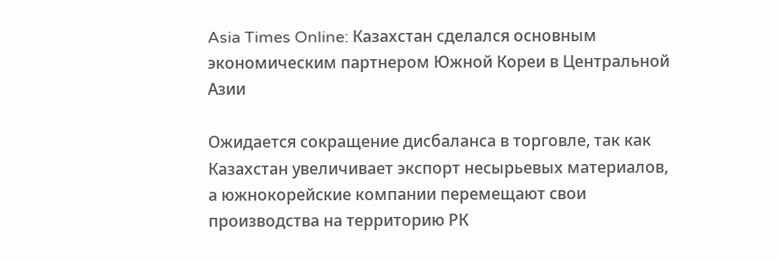Asia Times Online: Казахстан сделался основным экономическим партнером Южной Кореи в Центральной Азии

Ожидается сокращение дисбаланса в торговле, так как Казахстан увеличивает экспорт несырьевых материалов, а южнокорейские компании перемещают свои производства на территорию РК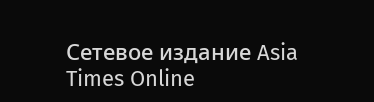Сетевое издание Asia Times Online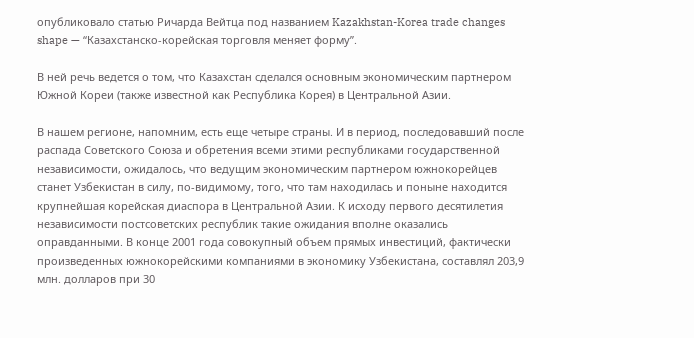опубликовало статью Ричарда Вейтца под названием Kazakhstan-Korea trade changes shape — “Казахстанско-корейская торговля меняет форму”.

В ней речь ведется о том, что Казахстан сделался основным экономическим партнером Южной Кореи (также известной как Республика Корея) в Центральной Азии.

В нашем регионе, напомним, есть еще четыре страны. И в период, последовавший после распада Советского Союза и обретения всеми этими республиками государственной независимости, ожидалось, что ведущим экономическим партнером южнокорейцев станет Узбекистан в силу, по-видимому, того, что там находилась и поныне находится крупнейшая корейская диаспора в Центральной Азии. К исходу первого десятилетия независимости постсоветских республик такие ожидания вполне оказались оправданными. В конце 2001 года совокупный объем прямых инвестиций, фактически произведенных южнокорейскими компаниями в экономику Узбекистана, составлял 203,9 млн. долларов при 30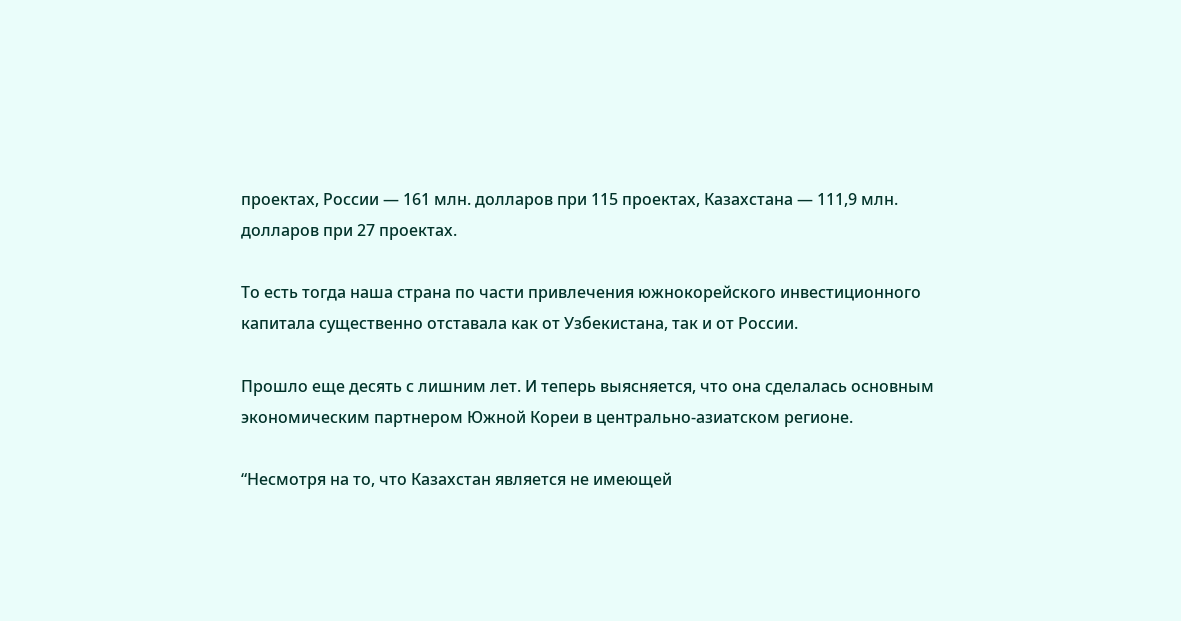проектах, России — 161 млн. долларов при 115 проектах, Казахстана — 111,9 млн. долларов при 27 проектах.

То есть тогда наша страна по части привлечения южнокорейского инвестиционного капитала существенно отставала как от Узбекистана, так и от России.

Прошло еще десять с лишним лет. И теперь выясняется, что она сделалась основным экономическим партнером Южной Кореи в центрально-азиатском регионе.

“Несмотря на то, что Казахстан является не имеющей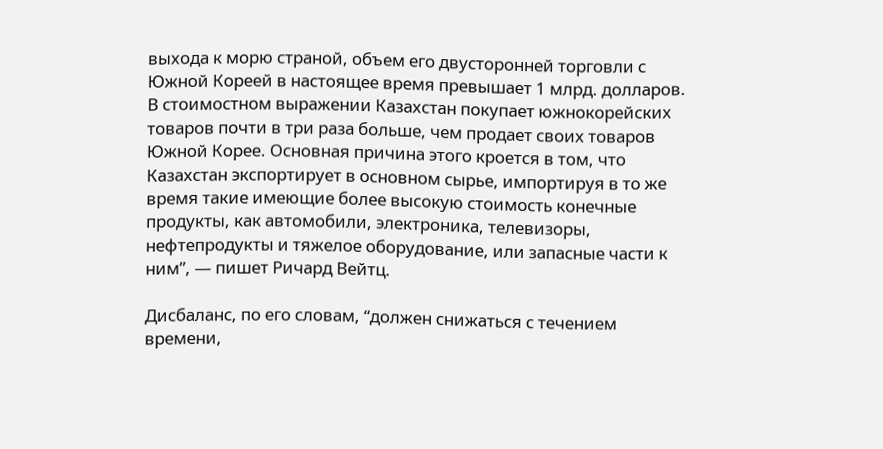выхода к морю страной, объем его двусторонней торговли с Южной Кореей в настоящее время превышает 1 млрд. долларов. В стоимостном выражении Казахстан покупает южнокорейских товаров почти в три раза больше, чем продает своих товаров Южной Корее. Основная причина этого кроется в том, что Казахстан экспортирует в основном сырье, импортируя в то же время такие имеющие более высокую стоимость конечные продукты, как автомобили, электроника, телевизоры, нефтепродукты и тяжелое оборудование, или запасные части к ним”, — пишет Ричард Вейтц.

Дисбаланс, по его словам, “должен снижаться с течением времени,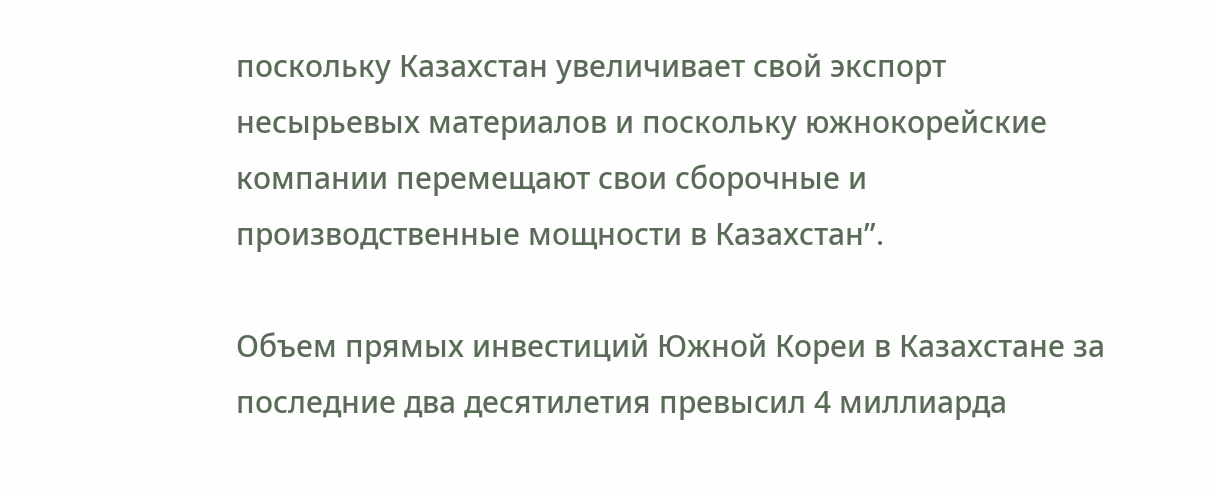поскольку Казахстан увеличивает свой экспорт несырьевых материалов и поскольку южнокорейские компании перемещают свои сборочные и производственные мощности в Казахстан”.

Объем прямых инвестиций Южной Кореи в Казахстане за последние два десятилетия превысил 4 миллиарда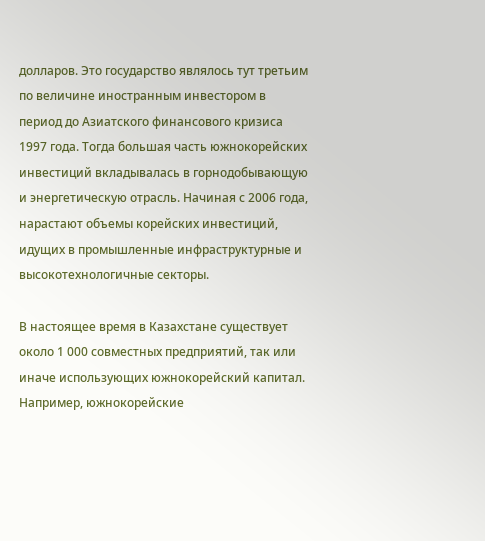долларов. Это государство являлось тут третьим по величине иностранным инвестором в период до Азиатского финансового кризиса 1997 года. Тогда большая часть южнокорейских инвестиций вкладывалась в горнодобывающую и энергетическую отрасль. Начиная с 2006 года, нарастают объемы корейских инвестиций, идущих в промышленные инфраструктурные и высокотехнологичные секторы.

В настоящее время в Казахстане существует около 1 000 совместных предприятий, так или иначе использующих южнокорейский капитал. Например, южнокорейские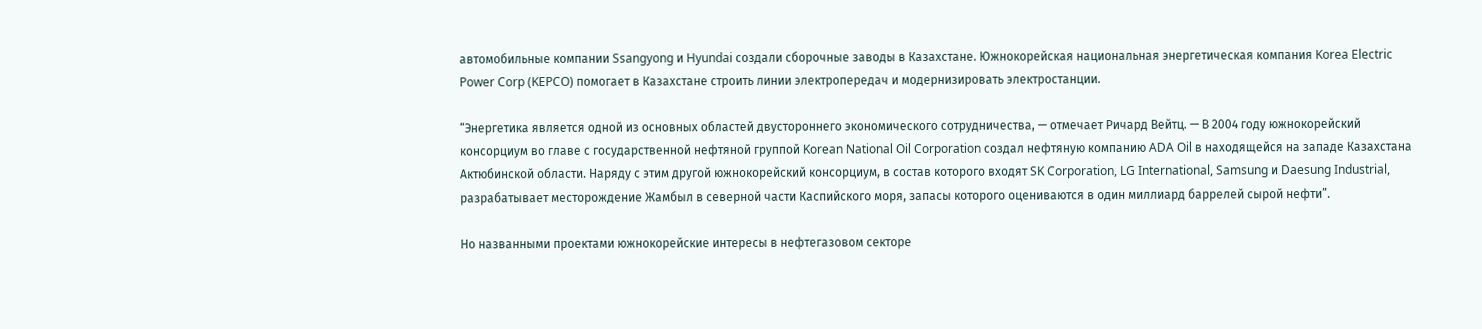автомобильные компании Ssangyong и Hyundai создали сборочные заводы в Казахстане. Южнокорейская национальная энергетическая компания Korea Electric Power Corp (KEPCO) помогает в Казахстане строить линии электропередач и модернизировать электростанции.

“Энергетика является одной из основных областей двустороннего экономического сотрудничества, — отмечает Ричард Вейтц. — В 2004 году южнокорейский консорциум во главе с государственной нефтяной группой Korean National Oil Corporation создал нефтяную компанию ADA Oil в находящейся на западе Казахстана Актюбинской области. Наряду с этим другой южнокорейский консорциум, в состав которого входят SK Corporation, LG International, Samsung и Daesung Industrial, разрабатывает месторождение Жамбыл в северной части Каспийского моря, запасы которого оцениваются в один миллиард баррелей сырой нефти”.

Но названными проектами южнокорейские интересы в нефтегазовом секторе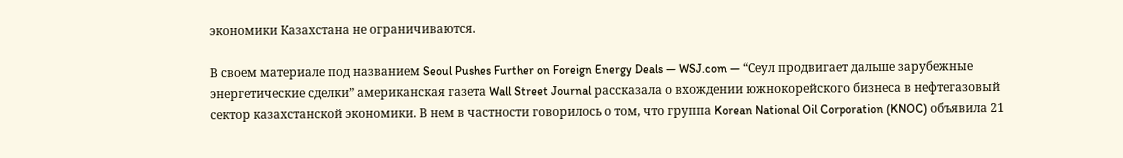экономики Казахстана не ограничиваются.

В своем материале под названием Seoul Pushes Further on Foreign Energy Deals — WSJ.com — “Сеул продвигает дальше зарубежные энергетические сделки” американская газета Wall Street Journal рассказала о вхождении южнокорейского бизнеса в нефтегазовый сектор казахстанской экономики. В нем в частности говорилось о том, что группа Korean National Oil Corporation (KNOC) объявила 21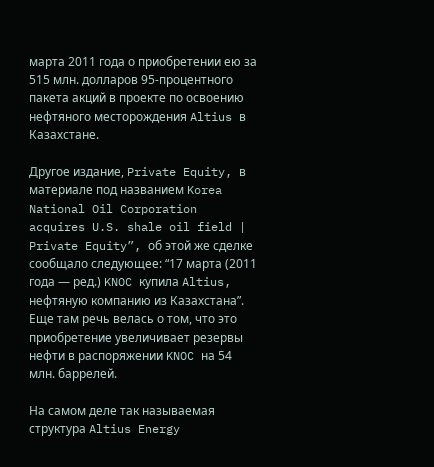марта 2011 года о приобретении ею за 515 млн. долларов 95-процентного пакета акций в проекте по освоению нефтяного месторождения Altius в Казахстане.

Другое издание, Private Equity, в материале под названием Korea National Oil Corporation acquires U.S. shale oil field | Private Equity”, об этой же сделке сообщало следующее: “17 марта (2011 года — ред.) KNOC купила Altius, нефтяную компанию из Казахстана”. Еще там речь велась о том, что это приобретение увеличивает резервы нефти в распоряжении KNOC на 54 млн. баррелей.

На самом деле так называемая структура Altius Energy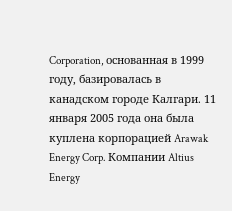Corporation, основанная в 1999 году, базировалась в канадском городе Калгари. 11 января 2005 года она была куплена корпорацией Arawak Energy Corp. Компании Altius Energy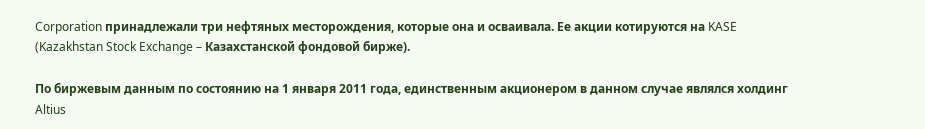Corporation принадлежали три нефтяных месторождения, которые она и осваивала. Ее акции котируются на KASE (Kazakhstan Stock Exchange – Казахстанской фондовой бирже).

По биржевым данным по состоянию на 1 января 2011 года, единственным акционером в данном случае являлся холдинг Altius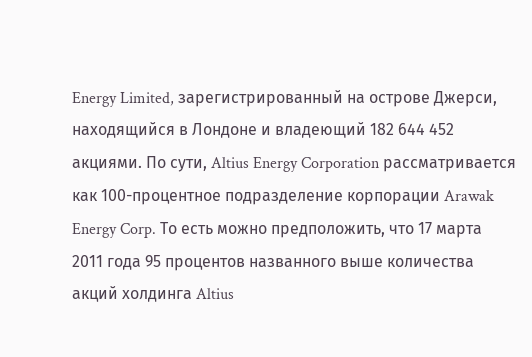Energy Limited, зарегистрированный на острове Джерси, находящийся в Лондоне и владеющий 182 644 452 акциями. По сути, Altius Energy Corporation рассматривается как 100-процентное подразделение корпорации Arawak Energy Corp. То есть можно предположить, что 17 марта 2011 года 95 процентов названного выше количества акций холдинга Altius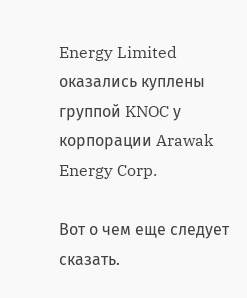Energy Limited оказались куплены группой KNOC у корпорации Arawak Energy Corp.

Вот о чем еще следует сказать.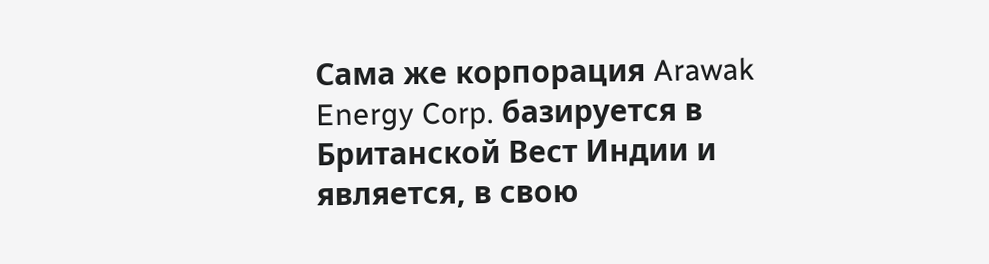Сама же корпорация Arawak Energy Corp. базируется в Британской Вест Индии и является, в свою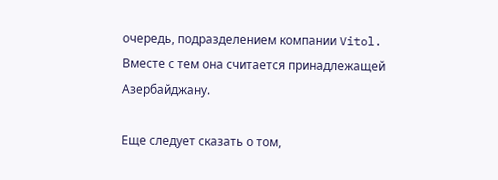очередь, подразделением компании Vitol. Вместе с тем она считается принадлежащей Азербайджану.

Еще следует сказать о том,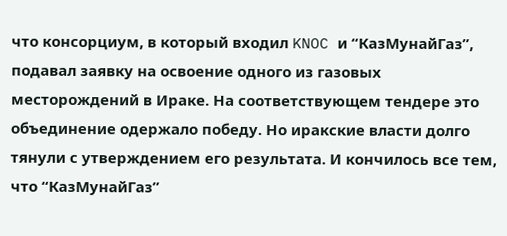что консорциум, в который входил KNOC и “КазМунайГаз”, подавал заявку на освоение одного из газовых месторождений в Ираке. На соответствующем тендере это объединение одержало победу. Но иракские власти долго тянули с утверждением его результата. И кончилось все тем, что “КазМунайГаз”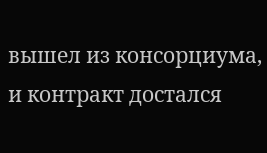вышел из консорциума, и контракт достался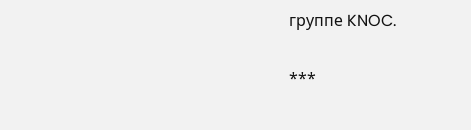группе KNOC.

***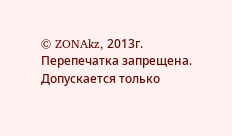© ZONAkz, 2013г. Перепечатка запрещена. Допускается только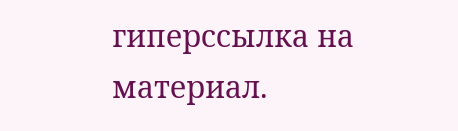гиперссылка на материал.